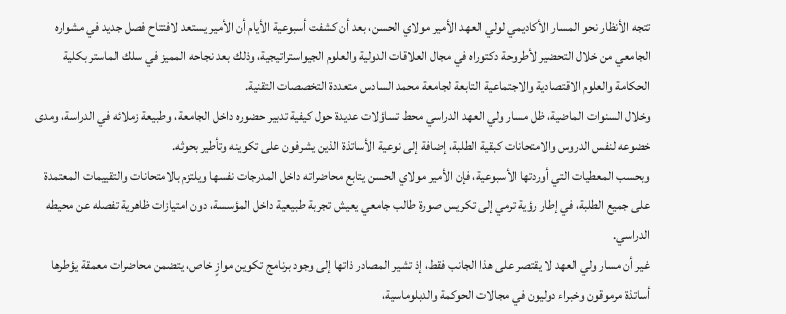تتجه الأنظار نحو المسار الأكاديمي لولي العهد الأمير مولاي الحسن، بعد أن كشفت أسبوعية الأيام أن الأمير يستعد لافتتاح فصل جديد في مشواره الجامعي من خلال التحضير لأطروحة دكتوراه في مجال العلاقات الدولية والعلوم الجيواستراتيجية، وذلك بعد نجاحه المميز في سلك الماستر بكلية الحكامة والعلوم الاقتصادية والاجتماعية التابعة لجامعة محمد السادس متعددة التخصصات التقنية.
وخلال السنوات الماضية، ظل مسار ولي العهد الدراسي محط تساؤلات عديدة حول كيفية تدبير حضوره داخل الجامعة، وطبيعة زملائه في الدراسة، ومدى خضوعه لنفس الدروس والامتحانات كبقية الطلبة، إضافة إلى نوعية الأساتذة الذين يشرفون على تكوينه وتأطير بحوثه.
وبحسب المعطيات التي أوردتها الأسبوعية، فإن الأمير مولاي الحسن يتابع محاضراته داخل المدرجات نفسها ويلتزم بالامتحانات والتقييمات المعتمدة على جميع الطلبة، في إطار رؤية ترمي إلى تكريس صورة طالب جامعي يعيش تجربة طبيعية داخل المؤسسة، دون امتيازات ظاهرية تفصله عن محيطه الدراسي.
غير أن مسار ولي العهد لا يقتصر على هذا الجانب فقط، إذ تشير المصادر ذاتها إلى وجود برنامج تكوين موازٍ خاص، يتضمن محاضرات معمقة يؤطرها أساتذة مرموقون وخبراء دوليون في مجالات الحوكمة والدبلوماسية،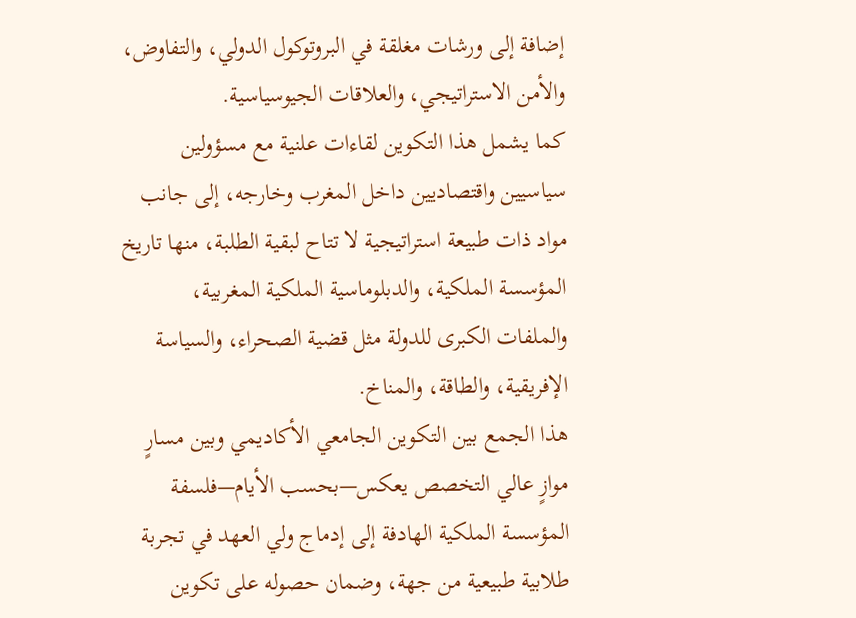إضافة إلى ورشات مغلقة في البروتوكول الدولي، والتفاوض، والأمن الاستراتيجي، والعلاقات الجيوسياسية.
كما يشمل هذا التكوين لقاءات علنية مع مسؤولين سياسيين واقتصاديين داخل المغرب وخارجه، إلى جانب مواد ذات طبيعة استراتيجية لا تتاح لبقية الطلبة، منها تاريخ المؤسسة الملكية، والدبلوماسية الملكية المغربية، والملفات الكبرى للدولة مثل قضية الصحراء، والسياسة الإفريقية، والطاقة، والمناخ.
هذا الجمع بين التكوين الجامعي الأكاديمي وبين مسارٍ موازٍ عالي التخصص يعكس—بحسب الأيام—فلسفة المؤسسة الملكية الهادفة إلى إدماج ولي العهد في تجربة طلابية طبيعية من جهة، وضمان حصوله على تكوين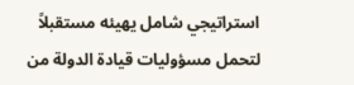استراتيجي شامل يهيئه مستقبلاً لتحمل مسؤوليات قيادة الدولة من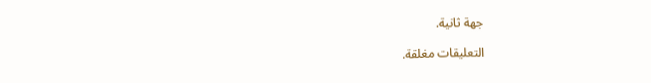جهة ثانية.

التعليقات مغلقة.